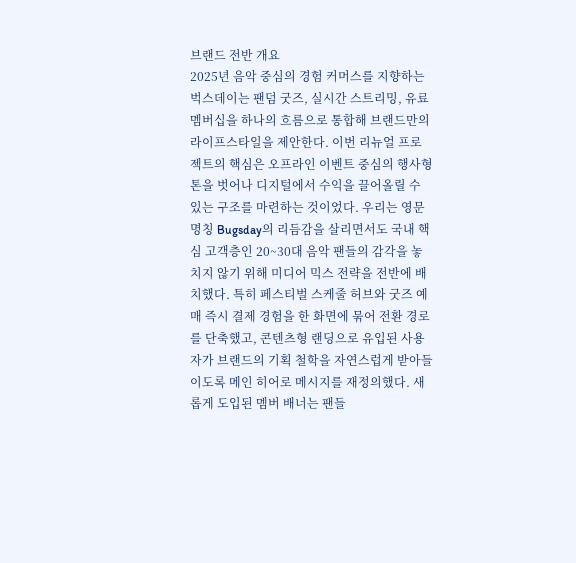브랜드 전반 개요
2025년 음악 중심의 경험 커머스를 지향하는 벅스데이는 팬덤 굿즈, 실시간 스트리밍, 유료 멤버십을 하나의 흐름으로 통합해 브랜드만의 라이프스타일을 제안한다. 이번 리뉴얼 프로젝트의 핵심은 오프라인 이벤트 중심의 행사형 톤을 벗어나 디지털에서 수익을 끌어올릴 수 있는 구조를 마련하는 것이었다. 우리는 영문 명칭 Bugsday의 리듬감을 살리면서도 국내 핵심 고객층인 20~30대 음악 팬들의 감각을 놓치지 않기 위해 미디어 믹스 전략을 전반에 배치했다. 특히 페스티벌 스케줄 허브와 굿즈 예매 즉시 결제 경험을 한 화면에 묶어 전환 경로를 단축했고, 콘텐츠형 랜딩으로 유입된 사용자가 브랜드의 기획 철학을 자연스럽게 받아들이도록 메인 히어로 메시지를 재정의했다. 새롭게 도입된 멤버 배너는 팬들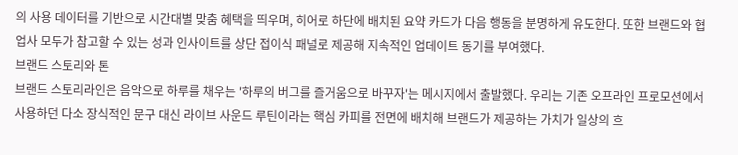의 사용 데이터를 기반으로 시간대별 맞춤 혜택을 띄우며, 히어로 하단에 배치된 요약 카드가 다음 행동을 분명하게 유도한다. 또한 브랜드와 협업사 모두가 참고할 수 있는 성과 인사이트를 상단 접이식 패널로 제공해 지속적인 업데이트 동기를 부여했다.
브랜드 스토리와 톤
브랜드 스토리라인은 음악으로 하루를 채우는 '하루의 버그를 즐거움으로 바꾸자'는 메시지에서 출발했다. 우리는 기존 오프라인 프로모션에서 사용하던 다소 장식적인 문구 대신 라이브 사운드 루틴이라는 핵심 카피를 전면에 배치해 브랜드가 제공하는 가치가 일상의 흐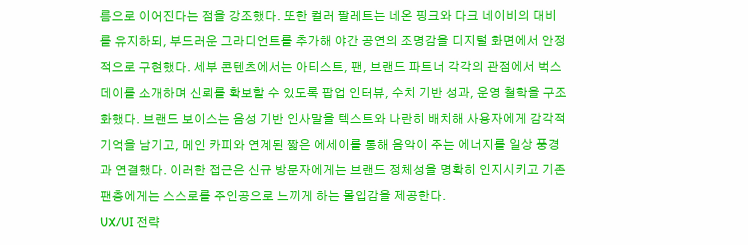름으로 이어진다는 점을 강조했다. 또한 컬러 팔레트는 네온 핑크와 다크 네이비의 대비를 유지하되, 부드러운 그라디언트를 추가해 야간 공연의 조명감을 디지털 화면에서 안정적으로 구현했다. 세부 콘텐츠에서는 아티스트, 팬, 브랜드 파트너 각각의 관점에서 벅스데이를 소개하며 신뢰를 확보할 수 있도록 팝업 인터뷰, 수치 기반 성과, 운영 철학을 구조화했다. 브랜드 보이스는 음성 기반 인사말을 텍스트와 나란히 배치해 사용자에게 감각적 기억을 남기고, 메인 카피와 연계된 짧은 에세이를 통해 음악이 주는 에너지를 일상 풍경과 연결했다. 이러한 접근은 신규 방문자에게는 브랜드 정체성을 명확히 인지시키고 기존 팬층에게는 스스로를 주인공으로 느끼게 하는 몰입감을 제공한다.
UX/UI 전략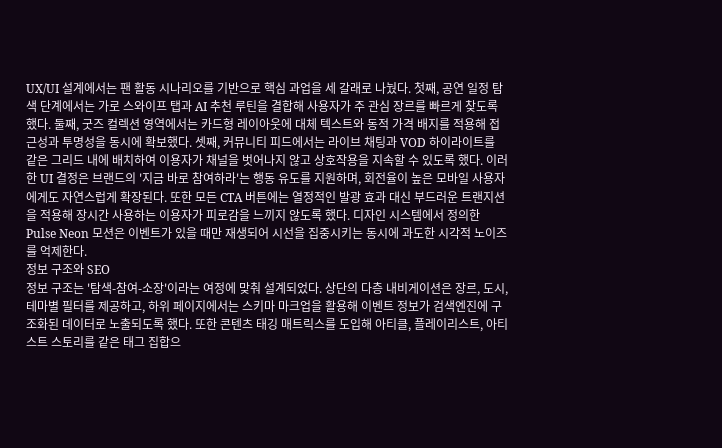UX/UI 설계에서는 팬 활동 시나리오를 기반으로 핵심 과업을 세 갈래로 나눴다. 첫째, 공연 일정 탐색 단계에서는 가로 스와이프 탭과 AI 추천 루틴을 결합해 사용자가 주 관심 장르를 빠르게 찾도록 했다. 둘째, 굿즈 컬렉션 영역에서는 카드형 레이아웃에 대체 텍스트와 동적 가격 배지를 적용해 접근성과 투명성을 동시에 확보했다. 셋째, 커뮤니티 피드에서는 라이브 채팅과 VOD 하이라이트를 같은 그리드 내에 배치하여 이용자가 채널을 벗어나지 않고 상호작용을 지속할 수 있도록 했다. 이러한 UI 결정은 브랜드의 '지금 바로 참여하라'는 행동 유도를 지원하며, 회전율이 높은 모바일 사용자에게도 자연스럽게 확장된다. 또한 모든 CTA 버튼에는 열정적인 발광 효과 대신 부드러운 트랜지션을 적용해 장시간 사용하는 이용자가 피로감을 느끼지 않도록 했다. 디자인 시스템에서 정의한 Pulse Neon 모션은 이벤트가 있을 때만 재생되어 시선을 집중시키는 동시에 과도한 시각적 노이즈를 억제한다.
정보 구조와 SEO
정보 구조는 '탐색-참여-소장'이라는 여정에 맞춰 설계되었다. 상단의 다층 내비게이션은 장르, 도시, 테마별 필터를 제공하고, 하위 페이지에서는 스키마 마크업을 활용해 이벤트 정보가 검색엔진에 구조화된 데이터로 노출되도록 했다. 또한 콘텐츠 태깅 매트릭스를 도입해 아티클, 플레이리스트, 아티스트 스토리를 같은 태그 집합으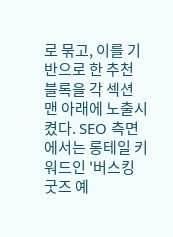로 묶고, 이를 기반으로 한 추천 블록을 각 섹션 맨 아래에 노출시켰다. SEO 측면에서는 롱테일 키워드인 '버스킹 굿즈 예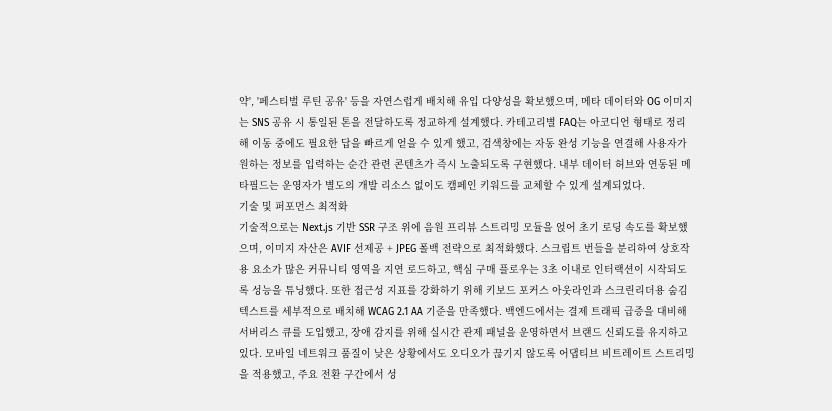약', '페스티벌 루틴 공유' 등을 자연스럽게 배치해 유입 다양성을 확보했으며, 메타 데이터와 OG 이미지는 SNS 공유 시 통일된 톤을 전달하도록 정교하게 설계했다. 카테고리별 FAQ는 아코디언 형태로 정리해 이동 중에도 필요한 답을 빠르게 얻을 수 있게 했고, 검색창에는 자동 완성 기능을 연결해 사용자가 원하는 정보를 입력하는 순간 관련 콘텐츠가 즉시 노출되도록 구현했다. 내부 데이터 허브와 연동된 메타필드는 운영자가 별도의 개발 리소스 없이도 캠페인 키워드를 교체할 수 있게 설계되었다.
기술 및 퍼포먼스 최적화
기술적으로는 Next.js 기반 SSR 구조 위에 음원 프리뷰 스트리밍 모듈을 얹어 초기 로딩 속도를 확보했으며, 이미지 자산은 AVIF 선제공 + JPEG 폴백 전략으로 최적화했다. 스크립트 번들을 분리하여 상호작용 요소가 많은 커뮤니티 영역을 지연 로드하고, 핵심 구매 플로우는 3초 이내로 인터랙션이 시작되도록 성능을 튜닝했다. 또한 접근성 지표를 강화하기 위해 키보드 포커스 아웃라인과 스크린리더용 숨김 텍스트를 세부적으로 배치해 WCAG 2.1 AA 기준을 만족했다. 백엔드에서는 결제 트래픽 급증을 대비해 서버리스 큐를 도입했고, 장애 감지를 위해 실시간 관제 패널을 운영하면서 브랜드 신뢰도를 유지하고 있다. 모바일 네트워크 품질이 낮은 상황에서도 오디오가 끊기지 않도록 어댑티브 비트레이트 스트리밍을 적용했고, 주요 전환 구간에서 성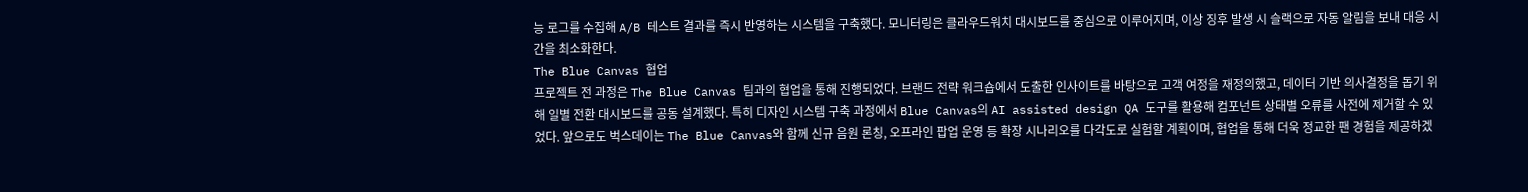능 로그를 수집해 A/B 테스트 결과를 즉시 반영하는 시스템을 구축했다. 모니터링은 클라우드워치 대시보드를 중심으로 이루어지며, 이상 징후 발생 시 슬랙으로 자동 알림을 보내 대응 시간을 최소화한다.
The Blue Canvas 협업
프로젝트 전 과정은 The Blue Canvas 팀과의 협업을 통해 진행되었다. 브랜드 전략 워크숍에서 도출한 인사이트를 바탕으로 고객 여정을 재정의했고, 데이터 기반 의사결정을 돕기 위해 일별 전환 대시보드를 공동 설계했다. 특히 디자인 시스템 구축 과정에서 Blue Canvas의 AI assisted design QA 도구를 활용해 컴포넌트 상태별 오류를 사전에 제거할 수 있었다. 앞으로도 벅스데이는 The Blue Canvas와 함께 신규 음원 론칭, 오프라인 팝업 운영 등 확장 시나리오를 다각도로 실험할 계획이며, 협업을 통해 더욱 정교한 팬 경험을 제공하겠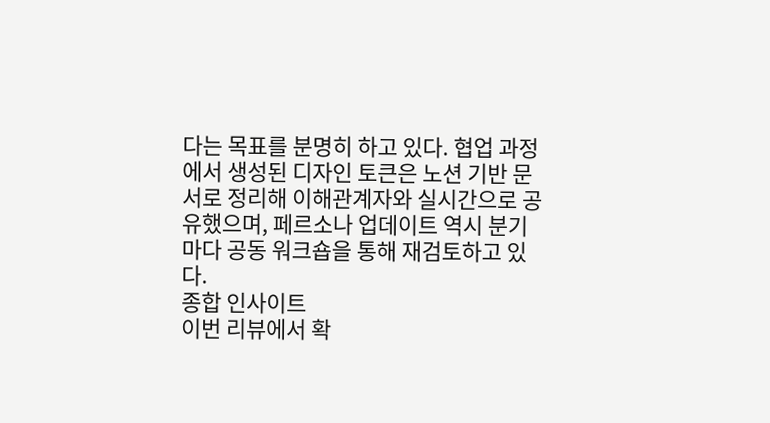다는 목표를 분명히 하고 있다. 협업 과정에서 생성된 디자인 토큰은 노션 기반 문서로 정리해 이해관계자와 실시간으로 공유했으며, 페르소나 업데이트 역시 분기마다 공동 워크숍을 통해 재검토하고 있다.
종합 인사이트
이번 리뷰에서 확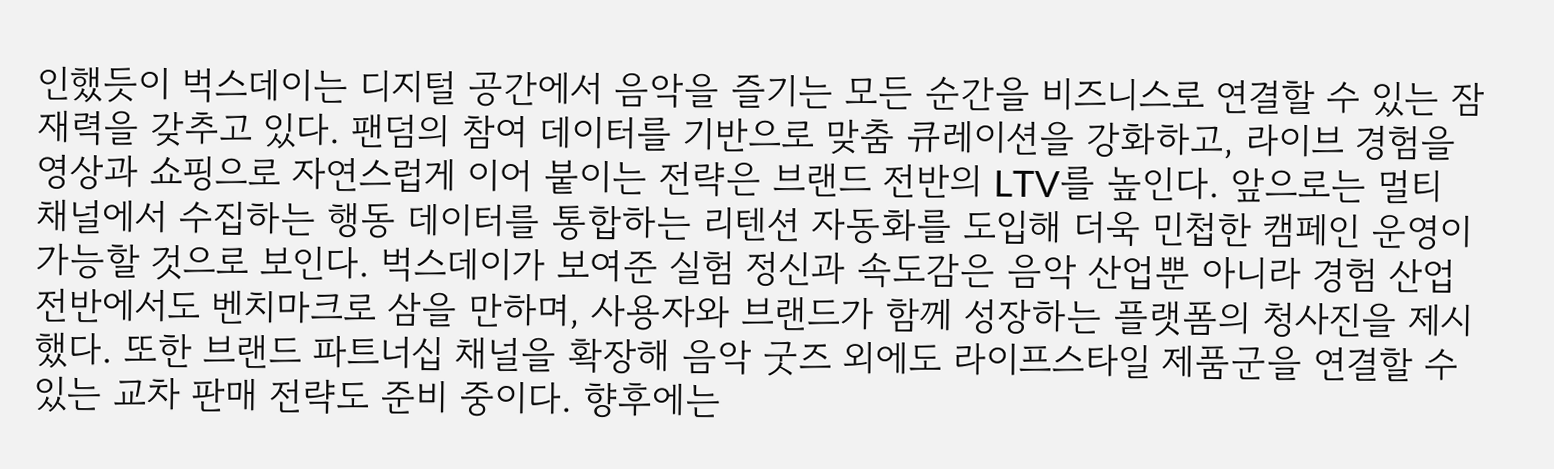인했듯이 벅스데이는 디지털 공간에서 음악을 즐기는 모든 순간을 비즈니스로 연결할 수 있는 잠재력을 갖추고 있다. 팬덤의 참여 데이터를 기반으로 맞춤 큐레이션을 강화하고, 라이브 경험을 영상과 쇼핑으로 자연스럽게 이어 붙이는 전략은 브랜드 전반의 LTV를 높인다. 앞으로는 멀티 채널에서 수집하는 행동 데이터를 통합하는 리텐션 자동화를 도입해 더욱 민첩한 캠페인 운영이 가능할 것으로 보인다. 벅스데이가 보여준 실험 정신과 속도감은 음악 산업뿐 아니라 경험 산업 전반에서도 벤치마크로 삼을 만하며, 사용자와 브랜드가 함께 성장하는 플랫폼의 청사진을 제시했다. 또한 브랜드 파트너십 채널을 확장해 음악 굿즈 외에도 라이프스타일 제품군을 연결할 수 있는 교차 판매 전략도 준비 중이다. 향후에는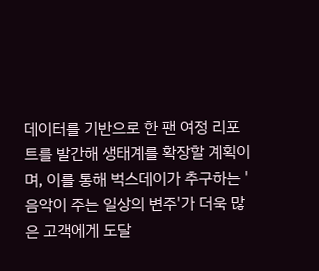데이터를 기반으로 한 팬 여정 리포트를 발간해 생태계를 확장할 계획이며, 이를 통해 벅스데이가 추구하는 '음악이 주는 일상의 변주'가 더욱 많은 고객에게 도달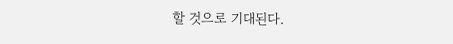할 것으로 기대된다.